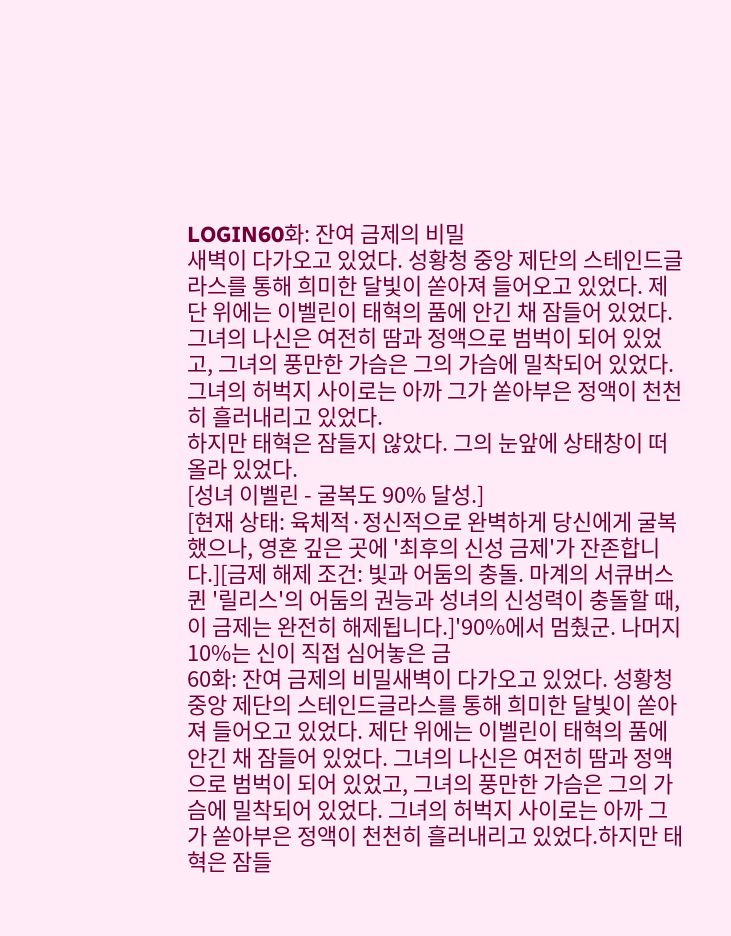LOGIN60화: 잔여 금제의 비밀
새벽이 다가오고 있었다. 성황청 중앙 제단의 스테인드글라스를 통해 희미한 달빛이 쏟아져 들어오고 있었다. 제단 위에는 이벨린이 태혁의 품에 안긴 채 잠들어 있었다. 그녀의 나신은 여전히 땀과 정액으로 범벅이 되어 있었고, 그녀의 풍만한 가슴은 그의 가슴에 밀착되어 있었다. 그녀의 허벅지 사이로는 아까 그가 쏟아부은 정액이 천천히 흘러내리고 있었다.
하지만 태혁은 잠들지 않았다. 그의 눈앞에 상태창이 떠올라 있었다.
[성녀 이벨린 - 굴복도 90% 달성.]
[현재 상태: 육체적·정신적으로 완벽하게 당신에게 굴복했으나, 영혼 깊은 곳에 '최후의 신성 금제'가 잔존합니다.][금제 해제 조건: 빛과 어둠의 충돌. 마계의 서큐버스 퀸 '릴리스'의 어둠의 권능과 성녀의 신성력이 충돌할 때, 이 금제는 완전히 해제됩니다.]'90%에서 멈췄군. 나머지 10%는 신이 직접 심어놓은 금
60화: 잔여 금제의 비밀새벽이 다가오고 있었다. 성황청 중앙 제단의 스테인드글라스를 통해 희미한 달빛이 쏟아져 들어오고 있었다. 제단 위에는 이벨린이 태혁의 품에 안긴 채 잠들어 있었다. 그녀의 나신은 여전히 땀과 정액으로 범벅이 되어 있었고, 그녀의 풍만한 가슴은 그의 가슴에 밀착되어 있었다. 그녀의 허벅지 사이로는 아까 그가 쏟아부은 정액이 천천히 흘러내리고 있었다.하지만 태혁은 잠들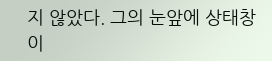지 않았다. 그의 눈앞에 상태창이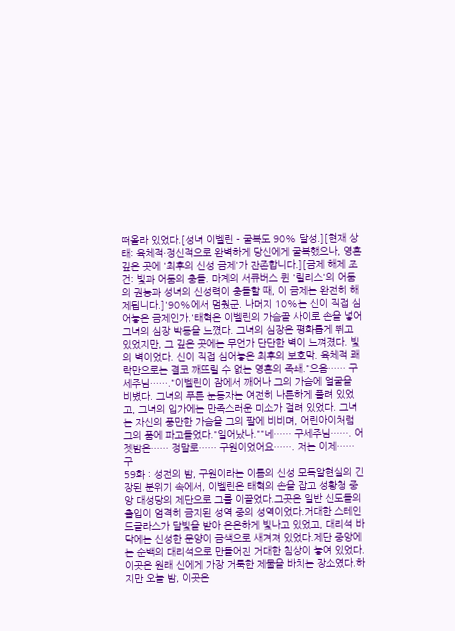떠올라 있었다.[성녀 이벨린 - 굴복도 90% 달성.][현재 상태: 육체적·정신적으로 완벽하게 당신에게 굴복했으나, 영혼 깊은 곳에 '최후의 신성 금제'가 잔존합니다.][금제 해제 조건: 빛과 어둠의 충돌. 마계의 서큐버스 퀸 '릴리스'의 어둠의 권능과 성녀의 신성력이 충돌할 때, 이 금제는 완전히 해제됩니다.]'90%에서 멈췄군. 나머지 10%는 신이 직접 심어놓은 금제인가.'태혁은 이벨린의 가슴골 사이로 손을 넣어 그녀의 심장 박동을 느꼈다. 그녀의 심장은 평화롭게 뛰고 있었지만, 그 깊은 곳에는 무언가 단단한 벽이 느껴졌다. 빛의 벽이었다. 신이 직접 심어놓은 최후의 보호막. 육체적 쾌락만으로는 결코 깨뜨릴 수 없는 영혼의 족쇄."으음…… 구세주님……."이벨린이 잠에서 깨어나 그의 가슴에 얼굴을 비볐다. 그녀의 푸른 눈동자는 여전히 나른하게 풀려 있었고, 그녀의 입가에는 만족스러운 미소가 걸려 있었다. 그녀는 자신의 풍만한 가슴을 그의 팔에 비비며, 어린아이처럼 그의 품에 파고들었다."일어났나.""네…… 구세주님……. 어젯밤은…… 정말로…… 구원이었어요……. 저는 이제…… 구
59화 : 성전의 밤, 구원이라는 이름의 신성 모독알현실의 긴장된 분위기 속에서, 이벨린은 태혁의 손을 잡고 성황청 중앙 대성당의 제단으로 그를 이끌었다.그곳은 일반 신도들의 출입이 엄격히 금지된 성역 중의 성역이었다.거대한 스테인드글라스가 달빛을 받아 은은하게 빛나고 있었고, 대리석 바닥에는 신성한 문양이 금색으로 새겨져 있었다.제단 중앙에는 순백의 대리석으로 만들어진 거대한 침상이 놓여 있었다.이곳은 원래 신에게 가장 거룩한 제물을 바치는 장소였다.하지만 오늘 밤, 이곳은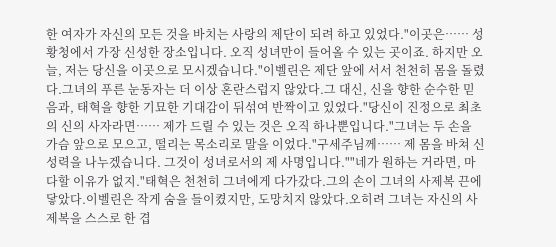한 여자가 자신의 모든 것을 바치는 사랑의 제단이 되려 하고 있었다."이곳은…… 성황청에서 가장 신성한 장소입니다. 오직 성녀만이 들어올 수 있는 곳이죠. 하지만 오늘, 저는 당신을 이곳으로 모시겠습니다."이벨린은 제단 앞에 서서 천천히 몸을 돌렸다.그녀의 푸른 눈동자는 더 이상 혼란스럽지 않았다.그 대신, 신을 향한 순수한 믿음과, 태혁을 향한 기묘한 기대감이 뒤섞여 반짝이고 있었다."당신이 진정으로 최초의 신의 사자라면…… 제가 드릴 수 있는 것은 오직 하나뿐입니다."그녀는 두 손을 가슴 앞으로 모으고, 떨리는 목소리로 말을 이었다."구세주님께…… 제 몸을 바쳐 신성력을 나누겠습니다. 그것이 성녀로서의 제 사명입니다.""네가 원하는 거라면, 마다할 이유가 없지."태혁은 천천히 그녀에게 다가갔다.그의 손이 그녀의 사제복 끈에 닿았다.이벨린은 작게 숨을 들이켰지만, 도망치지 않았다.오히려 그녀는 자신의 사제복을 스스로 한 겹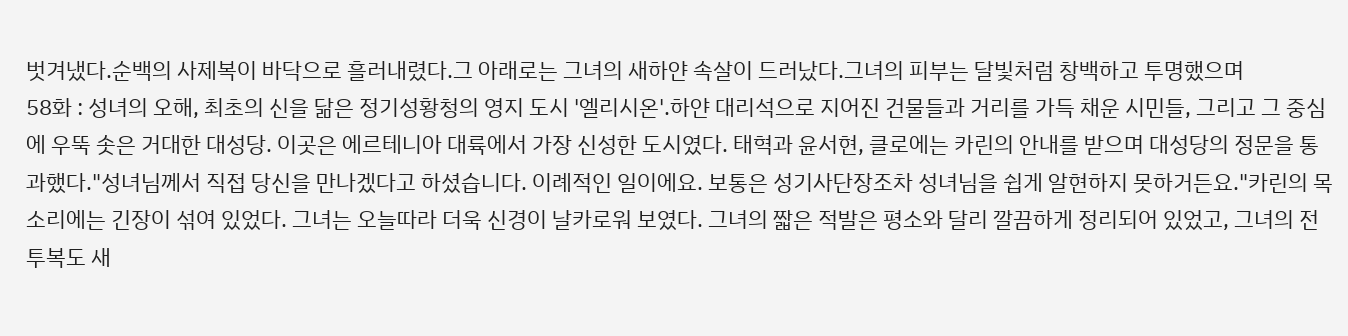벗겨냈다.순백의 사제복이 바닥으로 흘러내렸다.그 아래로는 그녀의 새하얀 속살이 드러났다.그녀의 피부는 달빛처럼 창백하고 투명했으며
58화 : 성녀의 오해, 최초의 신을 닮은 정기성황청의 영지 도시 '엘리시온'.하얀 대리석으로 지어진 건물들과 거리를 가득 채운 시민들, 그리고 그 중심에 우뚝 솟은 거대한 대성당. 이곳은 에르테니아 대륙에서 가장 신성한 도시였다. 태혁과 윤서현, 클로에는 카린의 안내를 받으며 대성당의 정문을 통과했다."성녀님께서 직접 당신을 만나겠다고 하셨습니다. 이례적인 일이에요. 보통은 성기사단장조차 성녀님을 쉽게 알현하지 못하거든요."카린의 목소리에는 긴장이 섞여 있었다. 그녀는 오늘따라 더욱 신경이 날카로워 보였다. 그녀의 짧은 적발은 평소와 달리 깔끔하게 정리되어 있었고, 그녀의 전투복도 새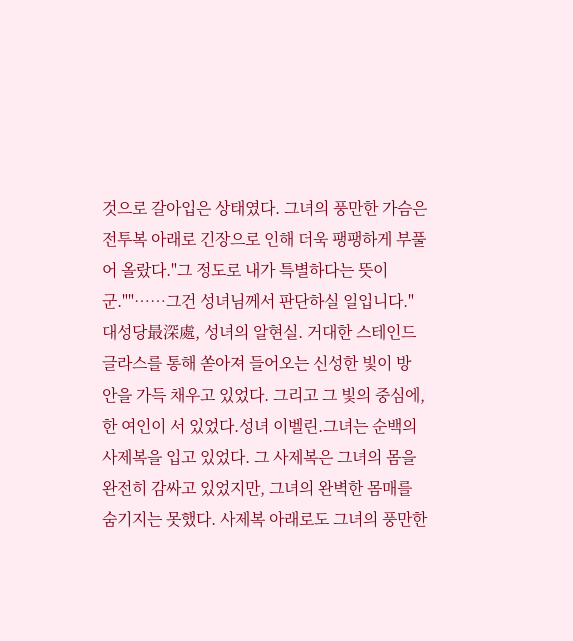것으로 갈아입은 상태였다. 그녀의 풍만한 가슴은 전투복 아래로 긴장으로 인해 더욱 팽팽하게 부풀어 올랐다."그 정도로 내가 특별하다는 뜻이군.""……그건 성녀님께서 판단하실 일입니다."대성당最深處, 성녀의 알현실. 거대한 스테인드글라스를 통해 쏟아져 들어오는 신성한 빛이 방 안을 가득 채우고 있었다. 그리고 그 빛의 중심에, 한 여인이 서 있었다.성녀 이벨린.그녀는 순백의 사제복을 입고 있었다. 그 사제복은 그녀의 몸을 완전히 감싸고 있었지만, 그녀의 완벽한 몸매를 숨기지는 못했다. 사제복 아래로도 그녀의 풍만한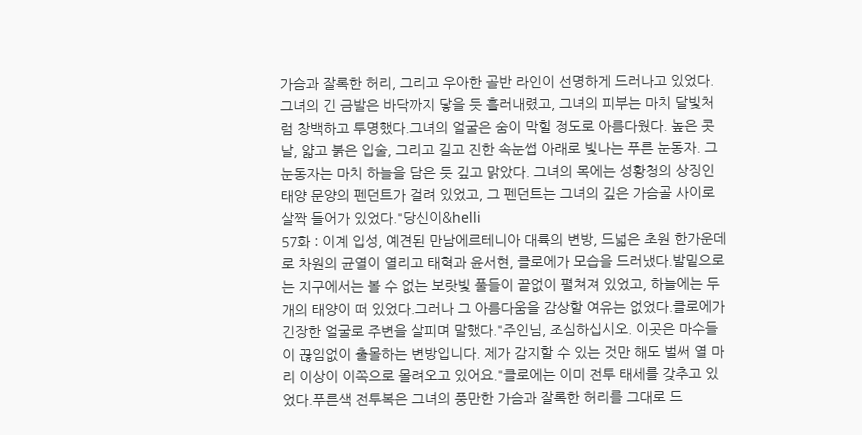가슴과 잘록한 허리, 그리고 우아한 골반 라인이 선명하게 드러나고 있었다. 그녀의 긴 금발은 바닥까지 닿을 듯 흘러내렸고, 그녀의 피부는 마치 달빛처럼 창백하고 투명했다.그녀의 얼굴은 숨이 막힐 정도로 아름다웠다. 높은 콧날, 얇고 붉은 입술, 그리고 길고 진한 속눈썹 아래로 빛나는 푸른 눈동자. 그 눈동자는 마치 하늘을 담은 듯 깊고 맑았다. 그녀의 목에는 성황청의 상징인 태양 문양의 펜던트가 걸려 있었고, 그 펜던트는 그녀의 깊은 가슴골 사이로 살짝 들어가 있었다."당신이&helli
57화 : 이계 입성, 예견된 만남에르테니아 대륙의 변방, 드넓은 초원 한가운데로 차원의 균열이 열리고 태혁과 윤서현, 클로에가 모습을 드러냈다.발밑으로는 지구에서는 볼 수 없는 보랏빛 풀들이 끝없이 펼쳐져 있었고, 하늘에는 두 개의 태양이 떠 있었다.그러나 그 아름다움을 감상할 여유는 없었다.클로에가 긴장한 얼굴로 주변을 살피며 말했다."주인님, 조심하십시오. 이곳은 마수들이 끊임없이 출몰하는 변방입니다. 제가 감지할 수 있는 것만 해도 벌써 열 마리 이상이 이쪽으로 몰려오고 있어요."클로에는 이미 전투 태세를 갖추고 있었다.푸른색 전투복은 그녀의 풍만한 가슴과 잘록한 허리를 그대로 드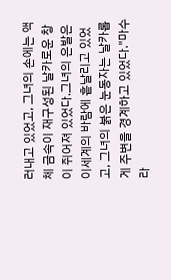러내고 있었고, 그녀의 손에는 액체 금속이 재구성된 날카로운 창이 쥐어져 있었다.그녀의 은발은 이세계의 바람에 흩날리고 있었고, 그녀의 붉은 눈동자는 날카롭게 주변을 경계하고 있었다."마수라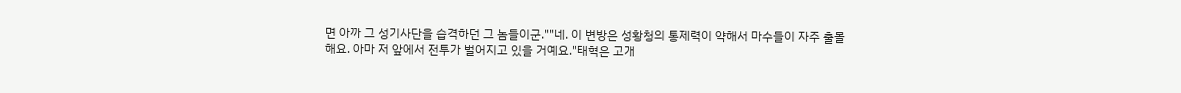면 아까 그 성기사단을 습격하던 그 놈들이군.""네. 이 변방은 성황청의 통제력이 약해서 마수들이 자주 출몰해요. 아마 저 앞에서 전투가 벌어지고 있을 거예요."태혁은 고개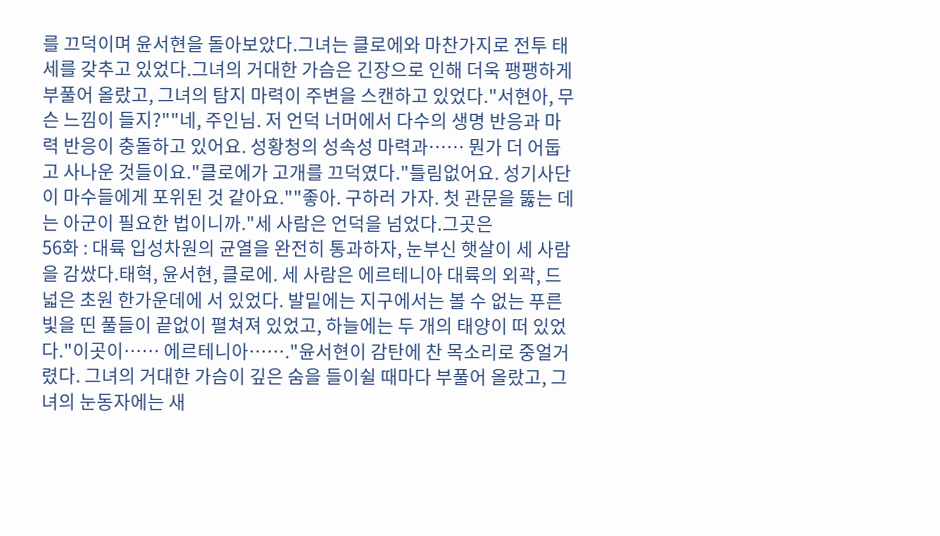를 끄덕이며 윤서현을 돌아보았다.그녀는 클로에와 마찬가지로 전투 태세를 갖추고 있었다.그녀의 거대한 가슴은 긴장으로 인해 더욱 팽팽하게 부풀어 올랐고, 그녀의 탐지 마력이 주변을 스캔하고 있었다."서현아, 무슨 느낌이 들지?""네, 주인님. 저 언덕 너머에서 다수의 생명 반응과 마력 반응이 충돌하고 있어요. 성황청의 성속성 마력과…… 뭔가 더 어둡고 사나운 것들이요."클로에가 고개를 끄덕였다."틀림없어요. 성기사단이 마수들에게 포위된 것 같아요.""좋아. 구하러 가자. 첫 관문을 뚫는 데는 아군이 필요한 법이니까."세 사람은 언덕을 넘었다.그곳은
56화 : 대륙 입성차원의 균열을 완전히 통과하자, 눈부신 햇살이 세 사람을 감쌌다.태혁, 윤서현, 클로에. 세 사람은 에르테니아 대륙의 외곽, 드넓은 초원 한가운데에 서 있었다. 발밑에는 지구에서는 볼 수 없는 푸른 빛을 띤 풀들이 끝없이 펼쳐져 있었고, 하늘에는 두 개의 태양이 떠 있었다."이곳이…… 에르테니아……."윤서현이 감탄에 찬 목소리로 중얼거렸다. 그녀의 거대한 가슴이 깊은 숨을 들이쉴 때마다 부풀어 올랐고, 그녀의 눈동자에는 새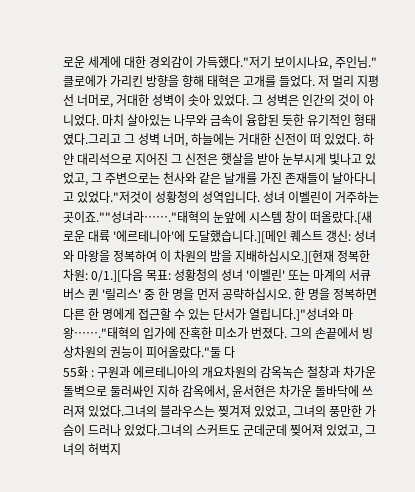로운 세계에 대한 경외감이 가득했다."저기 보이시나요, 주인님."클로에가 가리킨 방향을 향해 태혁은 고개를 들었다. 저 멀리 지평선 너머로, 거대한 성벽이 솟아 있었다. 그 성벽은 인간의 것이 아니었다. 마치 살아있는 나무와 금속이 융합된 듯한 유기적인 형태였다.그리고 그 성벽 너머, 하늘에는 거대한 신전이 떠 있었다. 하얀 대리석으로 지어진 그 신전은 햇살을 받아 눈부시게 빛나고 있었고, 그 주변으로는 천사와 같은 날개를 가진 존재들이 날아다니고 있었다."저것이 성황청의 성역입니다. 성녀 이벨린이 거주하는 곳이죠.""성녀라……."태혁의 눈앞에 시스템 창이 떠올랐다.[새로운 대륙 '에르테니아'에 도달했습니다.][메인 퀘스트 갱신: 성녀와 마왕을 정복하여 이 차원의 밤을 지배하십시오.][현재 정복한 차원: 0/1.][다음 목표: 성황청의 성녀 '이벨린' 또는 마계의 서큐버스 퀸 '릴리스' 중 한 명을 먼저 공략하십시오. 한 명을 정복하면 다른 한 명에게 접근할 수 있는 단서가 열립니다.]"성녀와 마왕……."태혁의 입가에 잔혹한 미소가 번졌다. 그의 손끝에서 빙상차원의 권능이 피어올랐다."둘 다
55화 : 구원과 에르테니아의 개요차원의 감옥녹슨 철창과 차가운 돌벽으로 둘러싸인 지하 감옥에서, 윤서현은 차가운 돌바닥에 쓰러져 있었다.그녀의 블라우스는 찢겨져 있었고, 그녀의 풍만한 가슴이 드러나 있었다.그녀의 스커트도 군데군데 찢어져 있었고, 그녀의 허벅지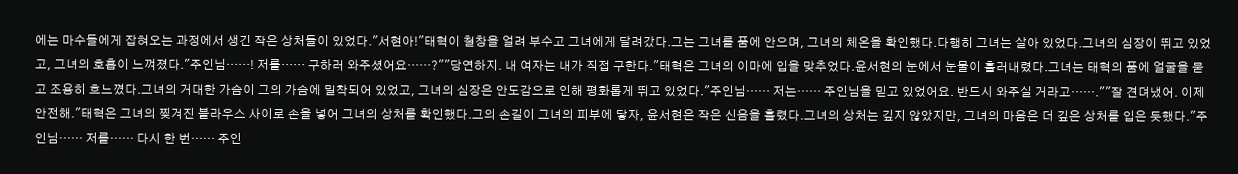에는 마수들에게 잡혀오는 과정에서 생긴 작은 상처들이 있었다."서현아!"태혁이 철창을 얼려 부수고 그녀에게 달려갔다.그는 그녀를 품에 안으며, 그녀의 체온을 확인했다.다행히 그녀는 살아 있었다.그녀의 심장이 뛰고 있었고, 그녀의 호흡이 느껴졌다."주인님……! 저를…… 구하러 와주셨어요……?""당연하지. 내 여자는 내가 직접 구한다."태혁은 그녀의 이마에 입을 맞추었다.윤서현의 눈에서 눈물이 흘러내렸다.그녀는 태혁의 품에 얼굴을 묻고 조용히 흐느꼈다.그녀의 거대한 가슴이 그의 가슴에 밀착되어 있었고, 그녀의 심장은 안도감으로 인해 평화롭게 뛰고 있었다."주인님…… 저는…… 주인님을 믿고 있었어요. 반드시 와주실 거라고…….""잘 견뎌냈어. 이제 안전해."태혁은 그녀의 찢겨진 블라우스 사이로 손을 넣어 그녀의 상처를 확인했다.그의 손길이 그녀의 피부에 닿자, 윤서현은 작은 신음을 흘렸다.그녀의 상처는 깊지 않았지만, 그녀의 마음은 더 깊은 상처를 입은 듯했다."주인님…… 저를…… 다시 한 번…… 주인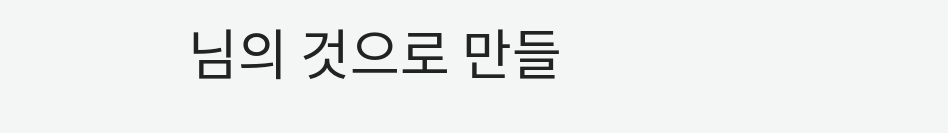님의 것으로 만들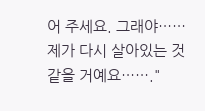어 주세요. 그래야…… 제가 다시 살아있는 것 같을 거예요……."